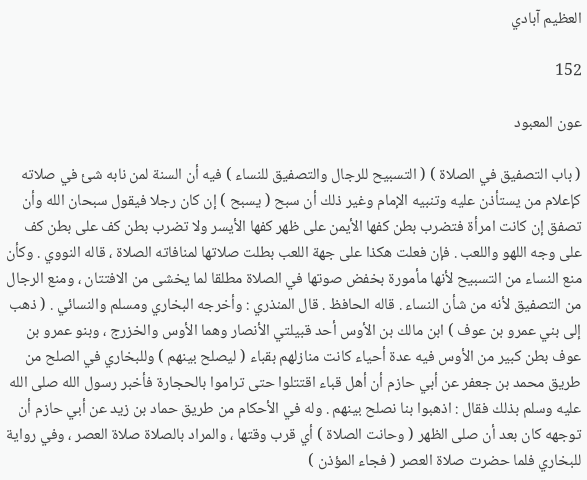العظيم آبادي

152

عون المعبود

( باب التصفيق في الصلاة ) ( التسبيح للرجال والتصفيق للنساء ) فيه أن السنة لمن نابه شئ في صلاته كإعلام من يستأذن عليه وتنبيه الإمام وغير ذلك أن سبح ( يسبح ) إن كان رجلا فيقول سبحان الله وأن تصفق إن كانت امرأة فتضرب بطن كفها الأيمن على ظهر كفها الأيسر ولا تضرب بطن كف على بطن كف على وجه اللهو واللعب . فإن فعلت هكذا على جهة اللعب بطلت صلاتها لمنافاته الصلاة ، قاله النووي . وكأن منع النساء من التسبيح لأنها مأمورة بخفض صوتها في الصلاة مطلقا لما يخشى من الافتتان ، ومنع الرجال من التصفيق لأنه من شأن النساء . قاله الحافظ . قال المنذري : وأخرجه البخاري ومسلم والنسائي . ( ذهب إلى بني عمرو بن عوف ) ابن مالك بن الأوس أحد قبيلتي الأنصار وهما الأوس والخزرج ، وبنو عمرو بن عوف بطن كبير من الأوس فيه عدة أحياء كانت منازلهم بقباء ( ليصلح بينهم ) وللبخاري في الصلح من طريق محمد بن جعفر عن أبي حازم أن أهل قباء اقتتلوا حتى تراموا بالحجارة فأخبر رسول الله صلى الله عليه وسلم بذلك فقال : اذهبوا بنا نصلح بينهم . وله في الأحكام من طريق حماد بن زيد عن أبي حازم أن توجهه كان بعد أن صلى الظهر ( وحانت الصلاة ) أي قرب وقتها ، والمراد بالصلاة صلاة العصر ، وفي رواية للبخاري فلما حضرت صلاة العصر ( فجاء المؤذن )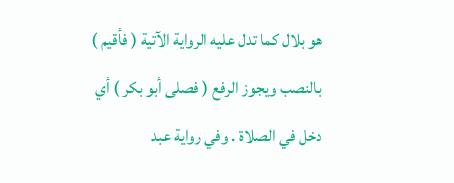هو بلال كما تدل عليه الرواية الآتية ( فأقيم ) بالنصب ويجوز الرفع ( فصلى أبو بكر ) أي دخل في الصلاة . وفي رواية عبد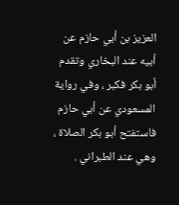العزيز بن أبي حازم عن أبيه عند البخاري وتقدم أبو بكر فكبر ، وفي رواية المسعودي عن أبي حازم فاستفتح أبو بكر الصلاة ، وهي عند الطبراني .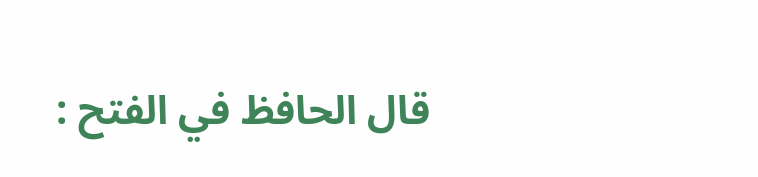قال الحافظ في الفتح :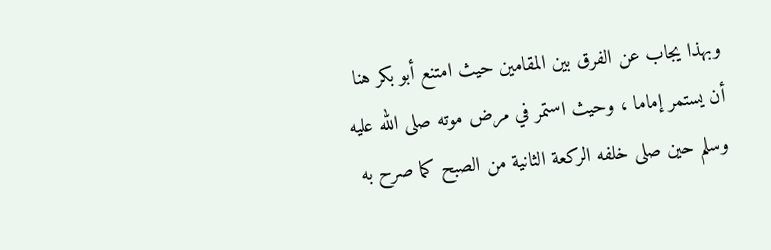وبهذا يجاب عن الفرق بين المقامين حيث امتنع أبو بكر هنا أن يستمر إماما ، وحيث استمر في مرض موته صلى الله عليه وسلم حين صلى خلفه الركعة الثانية من الصبح كما صرح به